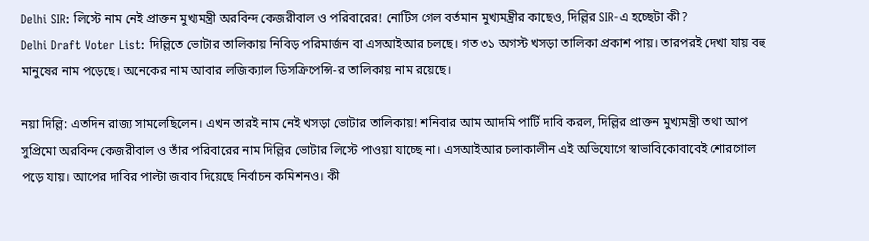Delhi SIR: লিস্টে নাম নেই প্রাক্তন মুখ্যমন্ত্রী অরবিন্দ কেজরীবাল ও পরিবারের! নোটিস গেল বর্তমান মুখ্যমন্ত্রীর কাছেও, দিল্লির SIR-এ হচ্ছেটা কী?
Delhi Draft Voter List: দিল্লিতে ভোটার তালিকায় নিবিড় পরিমার্জন বা এসআইআর চলছে। গত ৩১ অগস্ট খসড়া তালিকা প্রকাশ পায়। তারপরই দেখা যায় বহু মানুষের নাম পড়েছে। অনেকের নাম আবার লজিক্যাল ডিসক্রিপেন্সি-র তালিকায় নাম রয়েছে।

নয়া দিল্লি: এতদিন রাজ্য সামলেছিলেন। এখন তারই নাম নেই খসড়া ভোটার তালিকায়! শনিবার আম আদমি পার্টি দাবি করল, দিল্লির প্রাক্তন মুখ্যমন্ত্রী তথা আপ সুপ্রিমো অরবিন্দ কেজরীবাল ও তাঁর পরিবারের নাম দিল্লির ভোটার লিস্টে পাওয়া যাচ্ছে না। এসআইআর চলাকালীন এই অভিযোগে স্বাভাবিকোবাবেই শোরগোল পড়ে যায়। আপের দাবির পাল্টা জবাব দিয়েছে নির্বাচন কমিশনও। কী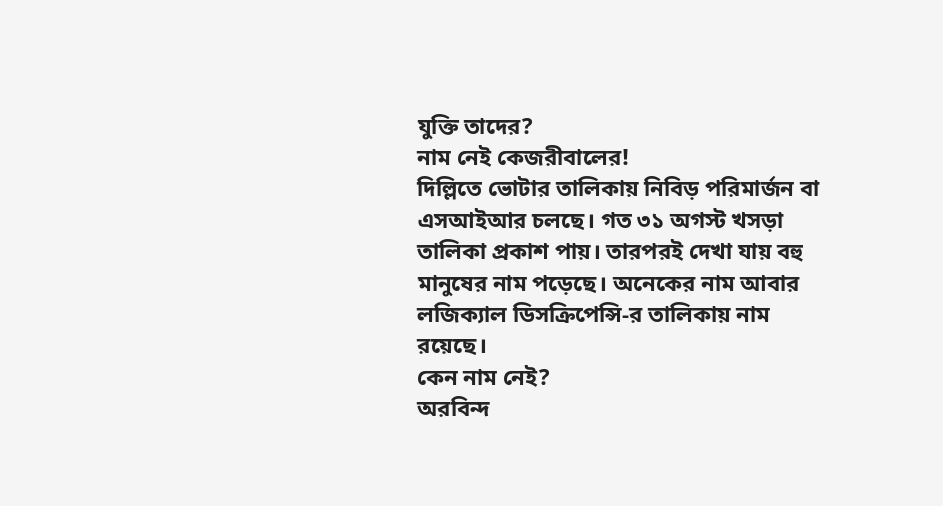যুক্তি তাদের?
নাম নেই কেজরীবালের!
দিল্লিতে ভোটার তালিকায় নিবিড় পরিমার্জন বা এসআইআর চলছে। গত ৩১ অগস্ট খসড়া তালিকা প্রকাশ পায়। তারপরই দেখা যায় বহু মানুষের নাম পড়েছে। অনেকের নাম আবার লজিক্যাল ডিসক্রিপেন্সি-র তালিকায় নাম রয়েছে।
কেন নাম নেই?
অরবিন্দ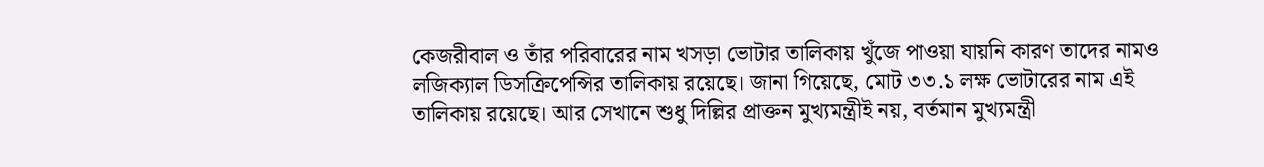কেজরীবাল ও তাঁর পরিবারের নাম খসড়া ভোটার তালিকায় খুঁজে পাওয়া যায়নি কারণ তাদের নামও লজিক্যাল ডিসক্রিপেন্সির তালিকায় রয়েছে। জানা গিয়েছে, মোট ৩৩.১ লক্ষ ভোটারের নাম এই তালিকায় রয়েছে। আর সেখানে শুধু দিল্লির প্রাক্তন মুখ্যমন্ত্রীই নয়, বর্তমান মুখ্যমন্ত্রী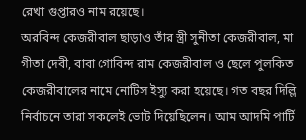রেখা গুপ্তারও নাম রয়েছে।
অরবিন্দ কেজরীবাল ছাড়াও তাঁর স্ত্রী সুনীতা কেজরীবাল, মা গীতা দেবী, বাবা গোবিন্দ রাম কেজরীবাল ও ছেলে পুলকিত কেজরীবালের নামে নোটিস ইস্যু করা হয়েছে। গত বছর দিল্লি নির্বাচনে তারা সকলেই ভোট দিয়েছিলেন। আম আদমি পার্টি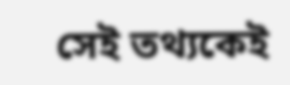সেই তথ্যকেই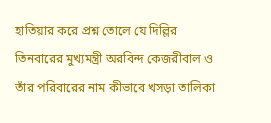হাতিয়ার করে প্রশ্ন তোলে যে দিল্লির তিনবারের মুখ্যমন্ত্রী অরবিন্দ কেজরীবাল ও তাঁর পরিবারের নাম কীভাবে খসড়া তালিকা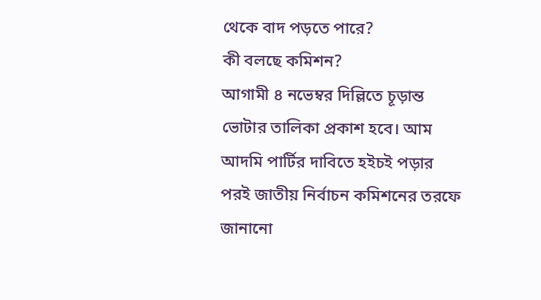থেকে বাদ পড়তে পারে?
কী বলছে কমিশন?
আগামী ৪ নভেম্বর দিল্লিতে চূড়ান্ত ভোটার তালিকা প্রকাশ হবে। আম আদমি পার্টির দাবিতে হইচই পড়ার পরই জাতীয় নির্বাচন কমিশনের তরফে জানানো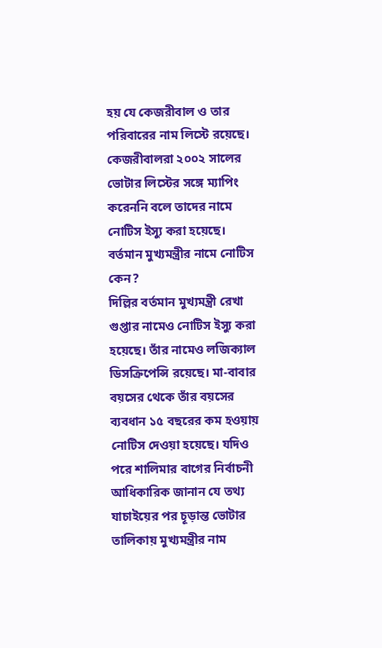হয় যে কেজরীবাল ও তার পরিবারের নাম লিস্টে রয়েছে। কেজরীবালরা ২০০২ সালের ভোটার লিস্টের সঙ্গে ম্যাপিং করেননি বলে তাদের নামে নোটিস ইস্যু করা হয়েছে।
বর্তমান মুখ্যমন্ত্রীর নামে নোটিস কেন?
দিল্লির বর্তমান মুখ্যমন্ত্রী রেখা গুপ্তার নামেও নোটিস ইস্যু করা হয়েছে। তাঁর নামেও লজিক্যাল ডিসক্রিপেন্সি রয়েছে। মা-বাবার বয়সের থেকে তাঁর বয়সের ব্যবধান ১৫ বছরের কম হওয়ায় নোটিস দেওয়া হয়েছে। যদিও পরে শালিমার বাগের নির্বাচনী আধিকারিক জানান যে তথ্য যাচাইয়ের পর চূড়ান্ত ভোটার তালিকায় মুখ্যমন্ত্রীর নাম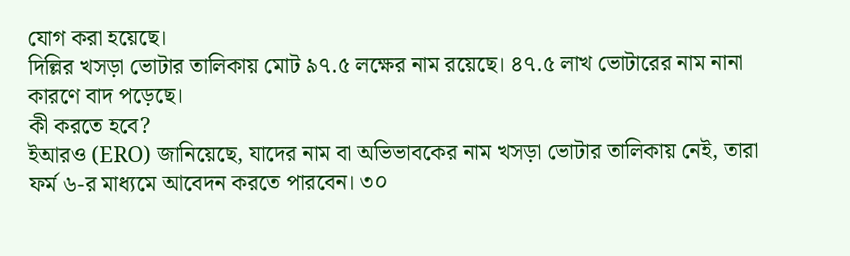যোগ করা হয়েছে।
দিল্লির খসড়া ভোটার তালিকায় মোট ৯৭.৫ লক্ষের নাম রয়েছে। ৪৭.৫ লাখ ভোটারের নাম নানা কারণে বাদ পড়েছে।
কী করতে হবে?
ইআরও (ERO) জানিয়েছে, যাদের নাম বা অভিভাবকের নাম খসড়া ভোটার তালিকায় নেই, তারা ফর্ম ৬-র মাধ্যমে আবেদন করতে পারবেন। ৩০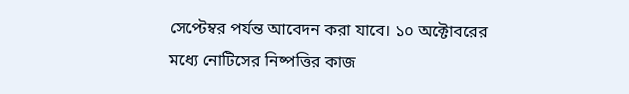সেপ্টেম্বর পর্যন্ত আবেদন করা যাবে। ১০ অক্টোবরের মধ্যে নোটিসের নিষ্পত্তির কাজ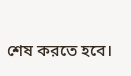শেষ করতে হবে।